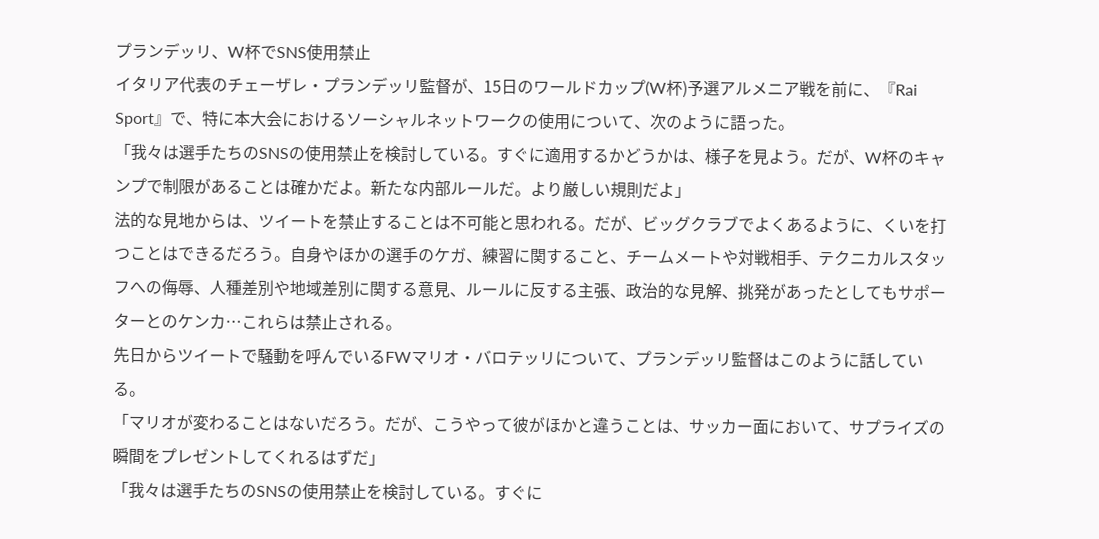プランデッリ、W杯でSNS使用禁止
イタリア代表のチェーザレ・プランデッリ監督が、15日のワールドカップ(W杯)予選アルメニア戦を前に、『Rai Sport』で、特に本大会におけるソーシャルネットワークの使用について、次のように語った。
「我々は選手たちのSNSの使用禁止を検討している。すぐに適用するかどうかは、様子を見よう。だが、W杯のキャンプで制限があることは確かだよ。新たな内部ルールだ。より厳しい規則だよ」
法的な見地からは、ツイートを禁止することは不可能と思われる。だが、ビッグクラブでよくあるように、くいを打つことはできるだろう。自身やほかの選手のケガ、練習に関すること、チームメートや対戦相手、テクニカルスタッフへの侮辱、人種差別や地域差別に関する意見、ルールに反する主張、政治的な見解、挑発があったとしてもサポーターとのケンカ…これらは禁止される。
先日からツイートで騒動を呼んでいるFWマリオ・バロテッリについて、プランデッリ監督はこのように話している。
「マリオが変わることはないだろう。だが、こうやって彼がほかと違うことは、サッカー面において、サプライズの瞬間をプレゼントしてくれるはずだ」
「我々は選手たちのSNSの使用禁止を検討している。すぐに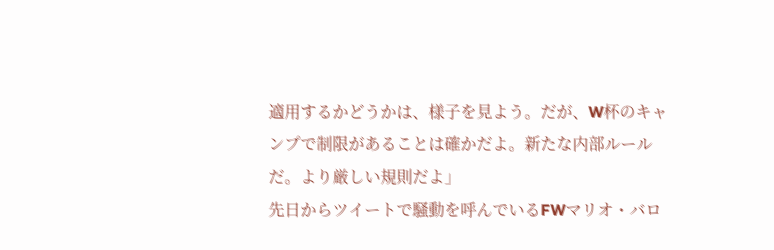適用するかどうかは、様子を見よう。だが、W杯のキャンプで制限があることは確かだよ。新たな内部ルールだ。より厳しい規則だよ」
先日からツイートで騒動を呼んでいるFWマリオ・バロ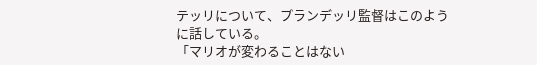テッリについて、プランデッリ監督はこのように話している。
「マリオが変わることはない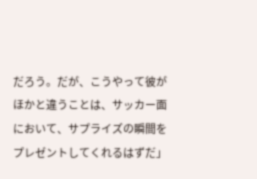だろう。だが、こうやって彼がほかと違うことは、サッカー面において、サプライズの瞬間をプレゼントしてくれるはずだ」